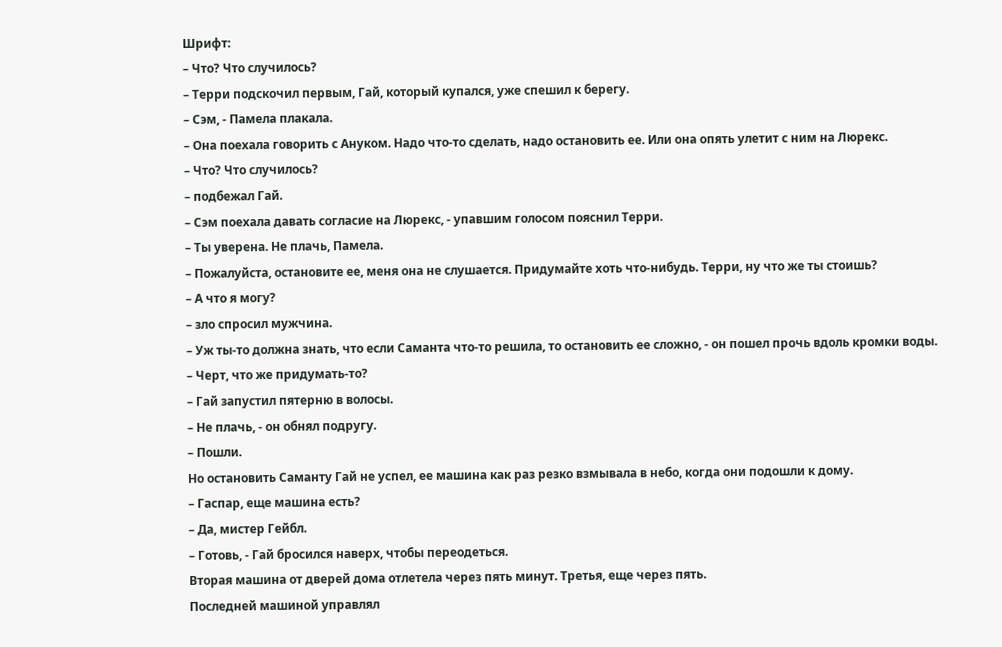Шрифт:
– Что? Что случилось?
– Терри подскочил первым, Гай, который купался, уже спешил к берегу.
– Сэм, - Памела плакала.
– Она поехала говорить с Ануком. Надо что-то сделать, надо остановить ее. Или она опять улетит с ним на Люрекс.
– Что? Что случилось?
– подбежал Гай.
– Сэм поехала давать согласие на Люрекс, - упавшим голосом пояснил Терри.
– Ты уверена. Не плачь, Памела.
– Пожалуйста, остановите ее, меня она не слушается. Придумайте хоть что-нибудь. Терри, ну что же ты стоишь?
– А что я могу?
– зло спросил мужчина.
– Уж ты-то должна знать, что если Саманта что-то решила, то остановить ее сложно, - он пошел прочь вдоль кромки воды.
– Черт, что же придумать-то?
– Гай запустил пятерню в волосы.
– Не плачь, - он обнял подругу.
– Пошли.
Но остановить Саманту Гай не успел, ее машина как раз резко взмывала в небо, когда они подошли к дому.
– Гаспар, еще машина есть?
– Да, мистер Гейбл.
– Готовь, - Гай бросился наверх, чтобы переодеться.
Вторая машина от дверей дома отлетела через пять минут. Третья, еще через пять.
Последней машиной управлял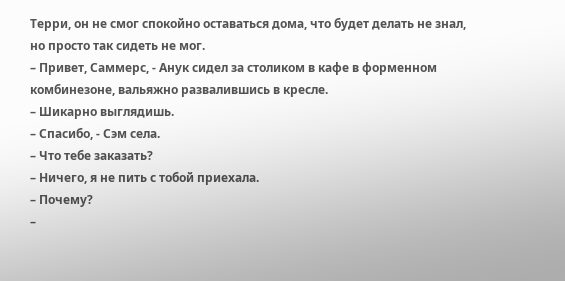Терри, он не смог спокойно оставаться дома, что будет делать не знал, но просто так сидеть не мог.
– Привет, Саммерс, - Анук сидел за столиком в кафе в форменном комбинезоне, вальяжно развалившись в кресле.
– Шикарно выглядишь.
– Спасибо, - Сэм села.
– Что тебе заказать?
– Ничего, я не пить с тобой приехала.
– Почему?
–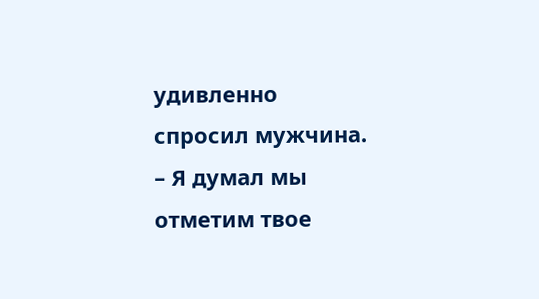удивленно спросил мужчина.
– Я думал мы отметим твое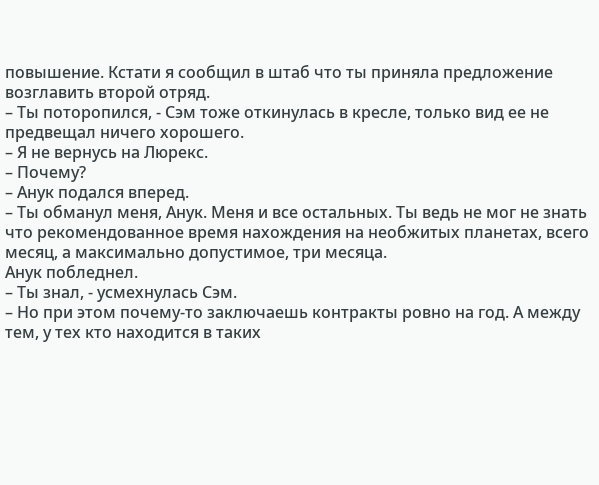повышение. Кстати я сообщил в штаб что ты приняла предложение возглавить второй отряд.
– Ты поторопился, - Сэм тоже откинулась в кресле, только вид ее не предвещал ничего хорошего.
– Я не вернусь на Люрекс.
– Почему?
– Анук подался вперед.
– Ты обманул меня, Анук. Меня и все остальных. Ты ведь не мог не знать что рекомендованное время нахождения на необжитых планетах, всего месяц, а максимально допустимое, три месяца.
Анук побледнел.
– Ты знал, - усмехнулась Сэм.
– Но при этом почему-то заключаешь контракты ровно на год. А между тем, у тех кто находится в таких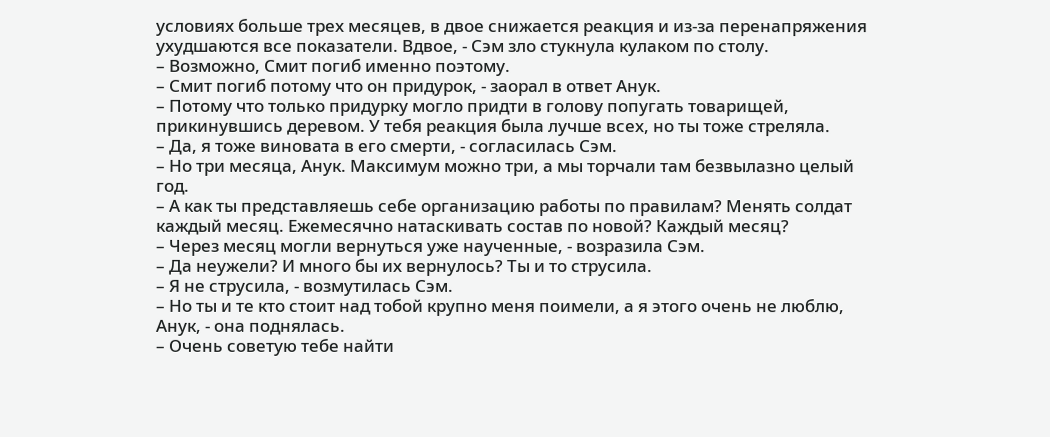условиях больше трех месяцев, в двое снижается реакция и из-за перенапряжения ухудшаются все показатели. Вдвое, - Сэм зло стукнула кулаком по столу.
– Возможно, Смит погиб именно поэтому.
– Смит погиб потому что он придурок, - заорал в ответ Анук.
– Потому что только придурку могло придти в голову попугать товарищей, прикинувшись деревом. У тебя реакция была лучше всех, но ты тоже стреляла.
– Да, я тоже виновата в его смерти, - согласилась Сэм.
– Но три месяца, Анук. Максимум можно три, а мы торчали там безвылазно целый год.
– А как ты представляешь себе организацию работы по правилам? Менять солдат каждый месяц. Ежемесячно натаскивать состав по новой? Каждый месяц?
– Через месяц могли вернуться уже наученные, - возразила Сэм.
– Да неужели? И много бы их вернулось? Ты и то струсила.
– Я не струсила, - возмутилась Сэм.
– Но ты и те кто стоит над тобой крупно меня поимели, а я этого очень не люблю, Анук, - она поднялась.
– Очень советую тебе найти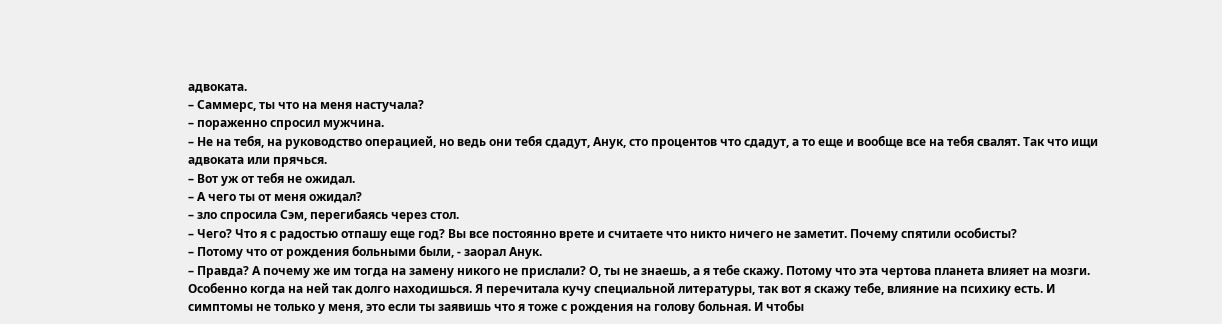адвоката.
– Саммерс, ты что на меня настучала?
– пораженно спросил мужчина.
– Не на тебя, на руководство операцией, но ведь они тебя сдадут, Анук, сто процентов что сдадут, а то еще и вообще все на тебя свалят. Так что ищи адвоката или прячься.
– Вот уж от тебя не ожидал.
– А чего ты от меня ожидал?
– зло спросила Сэм, перегибаясь через стол.
– Чего? Что я с радостью отпашу еще год? Вы все постоянно врете и считаете что никто ничего не заметит. Почему спятили особисты?
– Потому что от рождения больными были, - заорал Анук.
– Правда? А почему же им тогда на замену никого не прислали? О, ты не знаешь, а я тебе скажу. Потому что эта чертова планета влияет на мозги. Особенно когда на ней так долго находишься. Я перечитала кучу специальной литературы, так вот я скажу тебе, влияние на психику есть. И симптомы не только у меня, это если ты заявишь что я тоже с рождения на голову больная. И чтобы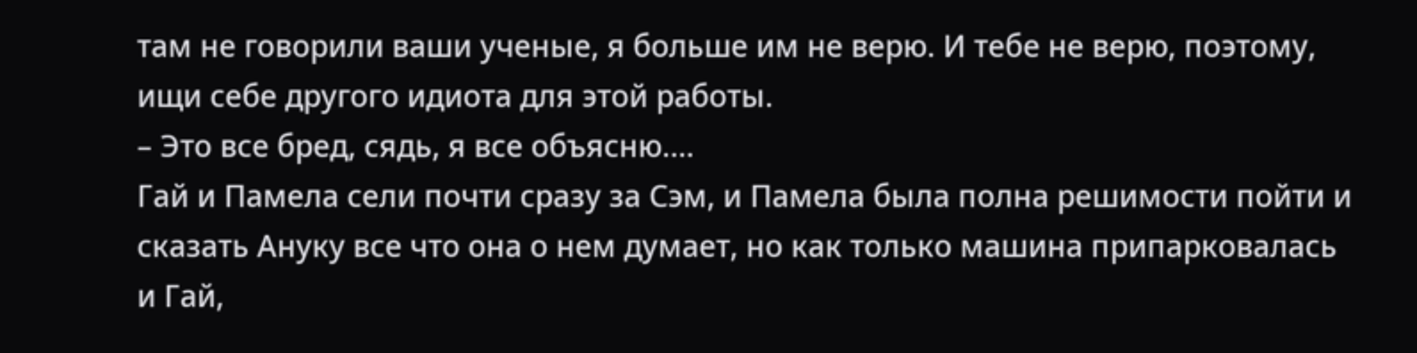там не говорили ваши ученые, я больше им не верю. И тебе не верю, поэтому, ищи себе другого идиота для этой работы.
– Это все бред, сядь, я все объясню….
Гай и Памела сели почти сразу за Сэм, и Памела была полна решимости пойти и сказать Ануку все что она о нем думает, но как только машина припарковалась и Гай,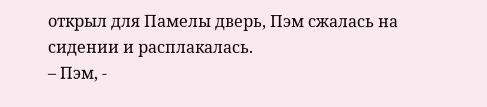открыл для Памелы дверь, Пэм сжалась на сидении и расплакалась.
– Пэм, -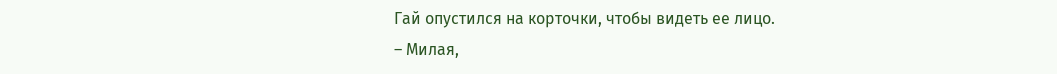Гай опустился на корточки, чтобы видеть ее лицо.
– Милая,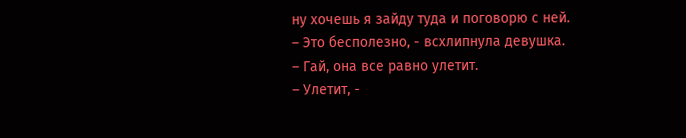ну хочешь я зайду туда и поговорю с ней.
– Это бесполезно, - всхлипнула девушка.
– Гай, она все равно улетит.
– Улетит, -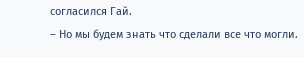согласился Гай.
– Но мы будем знать что сделали все что могли.